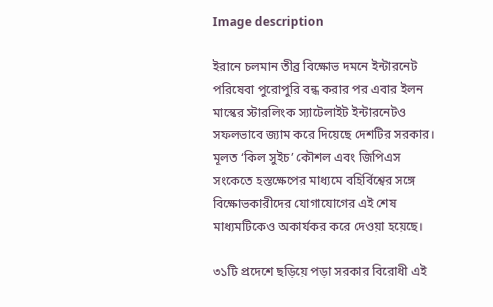Image description

ইরানে চলমান তীব্র বিক্ষোভ দমনে ইন্টারনেট পরিষেবা পুরোপুরি বন্ধ করার পর এবার ইলন মাস্কের স্টারলিংক স্যাটেলাইট ইন্টারনেটও সফলভাবে জ্যাম করে দিয়েছে দেশটির সরকার। মূলত ‘কিল সুইচ’ কৌশল এবং জিপিএস সংকেতে হস্তক্ষেপের মাধ্যমে বহির্বিশ্বের সঙ্গে বিক্ষোভকারীদের যোগাযোগের এই শেষ মাধ্যমটিকেও অকার্যকর করে দেওয়া হয়েছে।

৩১টি প্রদেশে ছড়িয়ে পড়া সরকার বিরোধী এই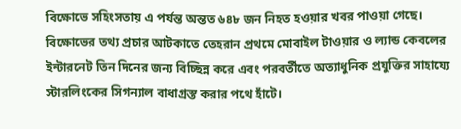বিক্ষোভে সহিংসতায় এ পর্যন্ত অন্তত ৬৪৮ জন নিহত হওয়ার খবর পাওয়া গেছে। বিক্ষোভের তথ্য প্রচার আটকাতে তেহরান প্রথমে মোবাইল টাওয়ার ও ল্যান্ড কেবলের ইন্টারনেট তিন দিনের জন্য বিচ্ছিন্ন করে এবং পরবর্তীতে অত্যাধুনিক প্রযুক্তির সাহায্যে স্টারলিংকের সিগন্যাল বাধাগ্রস্ত করার পথে হাঁটে।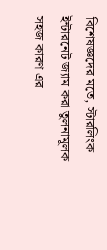বিশেষজ্ঞদের মতে, স্টারলিংক ইন্টারনেট জ্যাম করা তুলনামূলক সহজ কারণ এর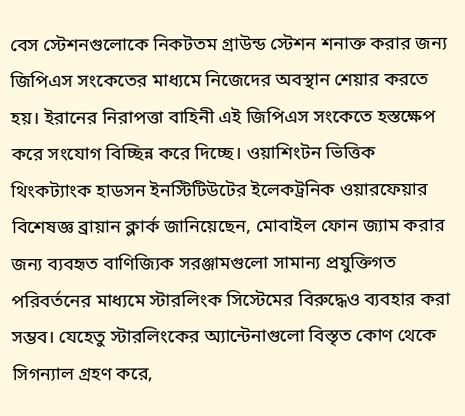বেস স্টেশনগুলোকে নিকটতম গ্রাউন্ড স্টেশন শনাক্ত করার জন্য জিপিএস সংকেতের মাধ্যমে নিজেদের অবস্থান শেয়ার করতে হয়। ইরানের নিরাপত্তা বাহিনী এই জিপিএস সংকেতে হস্তক্ষেপ করে সংযোগ বিচ্ছিন্ন করে দিচ্ছে। ওয়াশিংটন ভিত্তিক থিংকট্যাংক হাডসন ইনস্টিটিউটের ইলেকট্রনিক ওয়ারফেয়ার বিশেষজ্ঞ ব্রায়ান ক্লার্ক জানিয়েছেন, মোবাইল ফোন জ্যাম করার জন্য ব্যবহৃত বাণিজ্যিক সরঞ্জামগুলো সামান্য প্রযুক্তিগত পরিবর্তনের মাধ্যমে স্টারলিংক সিস্টেমের বিরুদ্ধেও ব্যবহার করা সম্ভব। যেহেতু স্টারলিংকের অ্যান্টেনাগুলো বিস্তৃত কোণ থেকে সিগন্যাল গ্রহণ করে,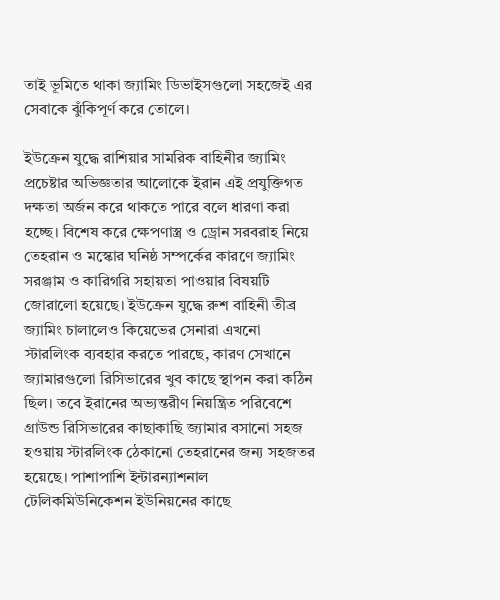তাই ভূমিতে থাকা জ্যামিং ডিভাইসগুলো সহজেই এর সেবাকে ঝুঁকিপূর্ণ করে তোলে।

ইউক্রেন যুদ্ধে রাশিয়ার সামরিক বাহিনীর জ্যামিং প্রচেষ্টার অভিজ্ঞতার আলোকে ইরান এই প্রযুক্তিগত দক্ষতা অর্জন করে থাকতে পারে বলে ধারণা করা হচ্ছে। বিশেষ করে ক্ষেপণাস্ত্র ও ড্রোন সরবরাহ নিয়ে তেহরান ও মস্কোর ঘনিষ্ঠ সম্পর্কের কারণে জ্যামিং সরঞ্জাম ও কারিগরি সহায়তা পাওয়ার বিষয়টি জোরালো হয়েছে। ইউক্রেন যুদ্ধে রুশ বাহিনী তীব্র জ্যামিং চালালেও কিয়েভের সেনারা এখনো স্টারলিংক ব্যবহার করতে পারছে, কারণ সেখানে জ্যামারগুলো রিসিভারের খুব কাছে স্থাপন করা কঠিন ছিল। তবে ইরানের অভ্যন্তরীণ নিয়ন্ত্রিত পরিবেশে গ্রাউন্ড রিসিভারের কাছাকাছি জ্যামার বসানো সহজ হওয়ায় স্টারলিংক ঠেকানো তেহরানের জন্য সহজতর হয়েছে। পাশাপাশি ইন্টারন্যাশনাল টেলিকমিউনিকেশন ইউনিয়নের কাছে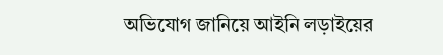অভিযোগ জানিয়ে আইনি লড়াইয়ের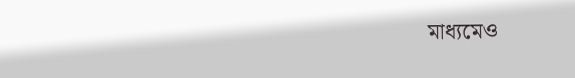মাধ্যমেও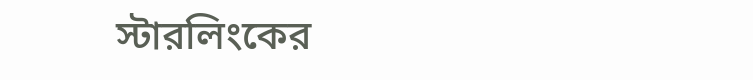স্টারলিংকের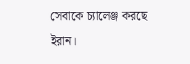সেবাকে চ্যালেঞ্জ করছে ইরান।